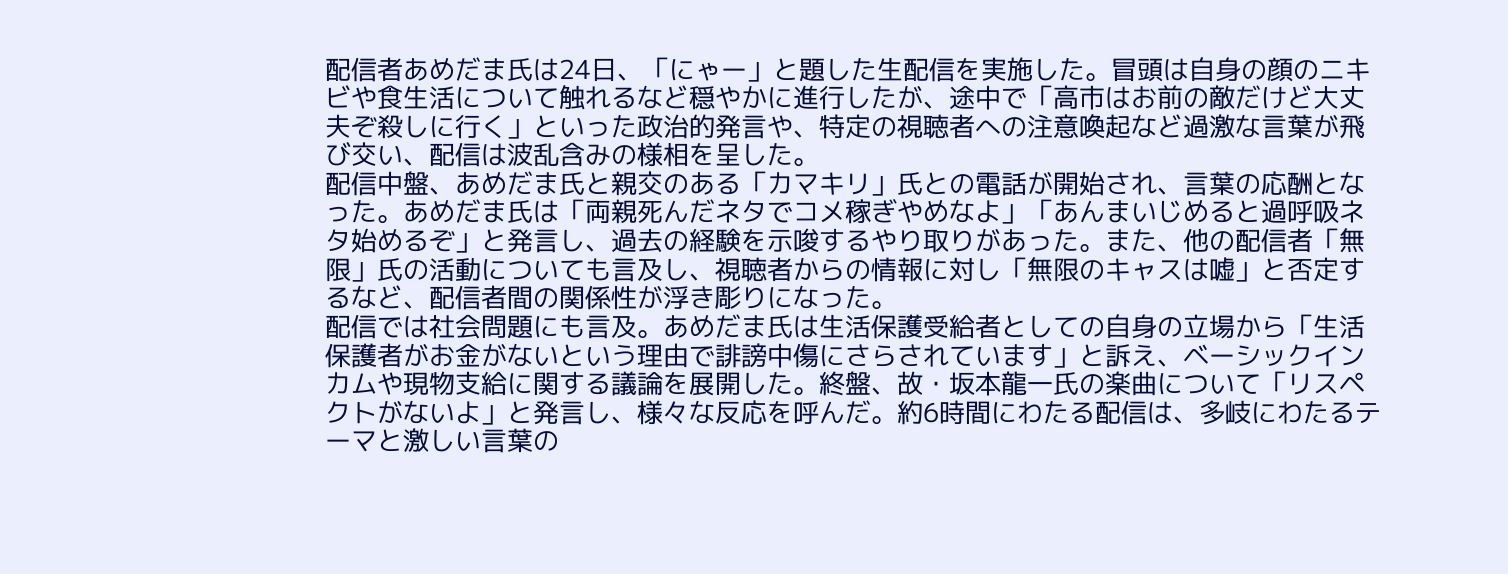配信者あめだま氏は24日、「にゃー」と題した生配信を実施した。冒頭は自身の顔のニキビや食生活について触れるなど穏やかに進行したが、途中で「高市はお前の敵だけど大丈夫ぞ殺しに行く」といった政治的発言や、特定の視聴者への注意喚起など過激な言葉が飛び交い、配信は波乱含みの様相を呈した。
配信中盤、あめだま氏と親交のある「カマキリ」氏との電話が開始され、言葉の応酬となった。あめだま氏は「両親死んだネタでコメ稼ぎやめなよ」「あんまいじめると過呼吸ネタ始めるぞ」と発言し、過去の経験を示唆するやり取りがあった。また、他の配信者「無限」氏の活動についても言及し、視聴者からの情報に対し「無限のキャスは嘘」と否定するなど、配信者間の関係性が浮き彫りになった。
配信では社会問題にも言及。あめだま氏は生活保護受給者としての自身の立場から「生活保護者がお金がないという理由で誹謗中傷にさらされています」と訴え、ベーシックインカムや現物支給に関する議論を展開した。終盤、故・坂本龍一氏の楽曲について「リスペクトがないよ」と発言し、様々な反応を呼んだ。約6時間にわたる配信は、多岐にわたるテーマと激しい言葉の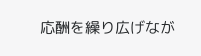応酬を繰り広げなが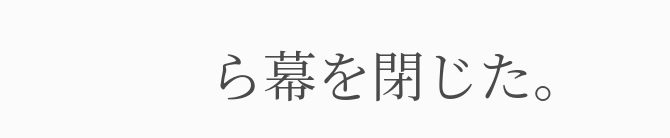ら幕を閉じた。